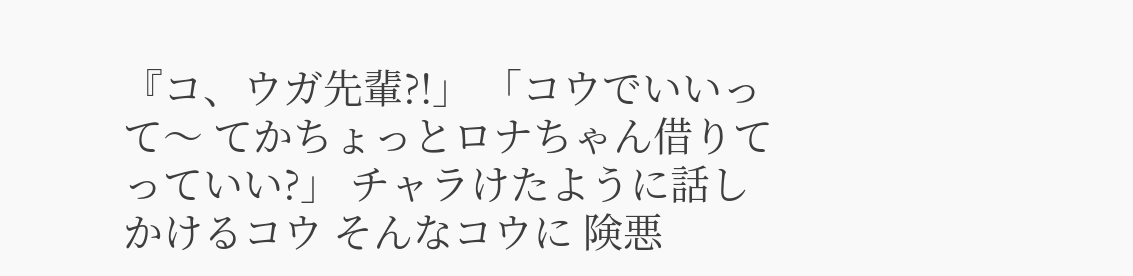『コ、ウガ先輩?!」 「コウでいいって〜 てかちょっとロナちゃん借りてっていい?」 チャラけたように話しかけるコウ そんなコウに 険悪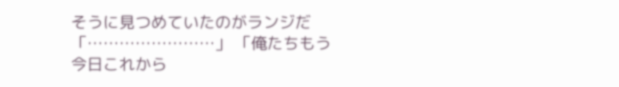そうに見つめていたのがランジだ 「……………………」 「俺たちもう今日これから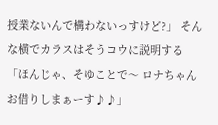授業ないんで構わないっすけど?」 そんな横でカラスはそうコウに説明する 「ほんじゃ、そゆことで〜 ロナちゃんお借りしまぁーす♪♪」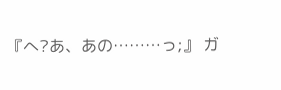『へ?あ、あの………っ;』 ガ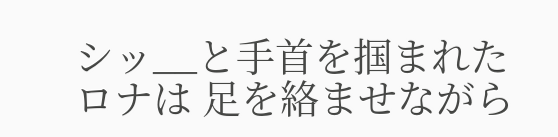シッ__と手首を掴まれたロナは 足を絡ませながら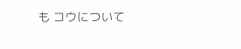も コウについて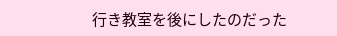行き教室を後にしたのだった